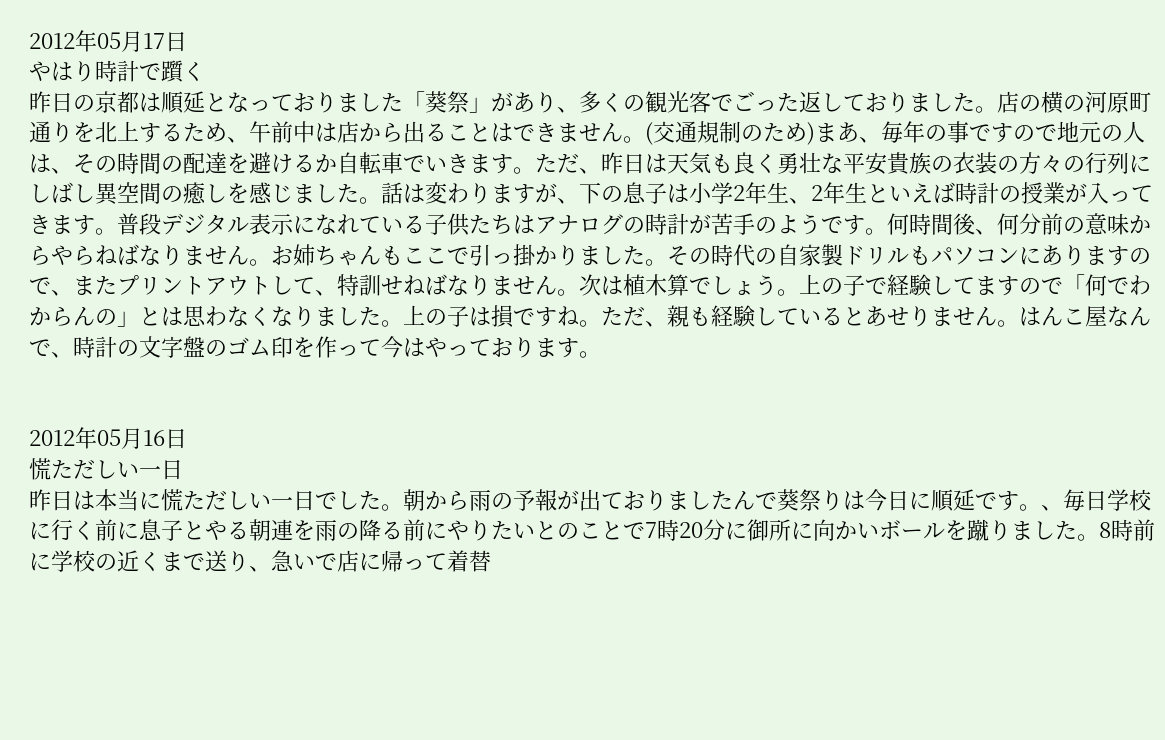2012年05月17日
やはり時計で躓く
昨日の京都は順延となっておりました「葵祭」があり、多くの観光客でごった返しておりました。店の横の河原町通りを北上するため、午前中は店から出ることはできません。(交通規制のため)まあ、毎年の事ですので地元の人は、その時間の配達を避けるか自転車でいきます。ただ、昨日は天気も良く勇壮な平安貴族の衣装の方々の行列にしばし異空間の癒しを感じました。話は変わりますが、下の息子は小学2年生、2年生といえば時計の授業が入ってきます。普段デジタル表示になれている子供たちはアナログの時計が苦手のようです。何時間後、何分前の意味からやらねばなりません。お姉ちゃんもここで引っ掛かりました。その時代の自家製ドリルもパソコンにありますので、またプリントアウトして、特訓せねばなりません。次は植木算でしょう。上の子で経験してますので「何でわからんの」とは思わなくなりました。上の子は損ですね。ただ、親も経験しているとあせりません。はんこ屋なんで、時計の文字盤のゴム印を作って今はやっております。


2012年05月16日
慌ただしい一日
昨日は本当に慌ただしい一日でした。朝から雨の予報が出ておりましたんで葵祭りは今日に順延です。、毎日学校に行く前に息子とやる朝連を雨の降る前にやりたいとのことで7時20分に御所に向かいボールを蹴りました。8時前に学校の近くまで送り、急いで店に帰って着替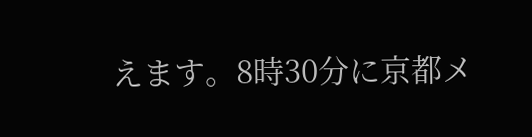えます。8時30分に京都メ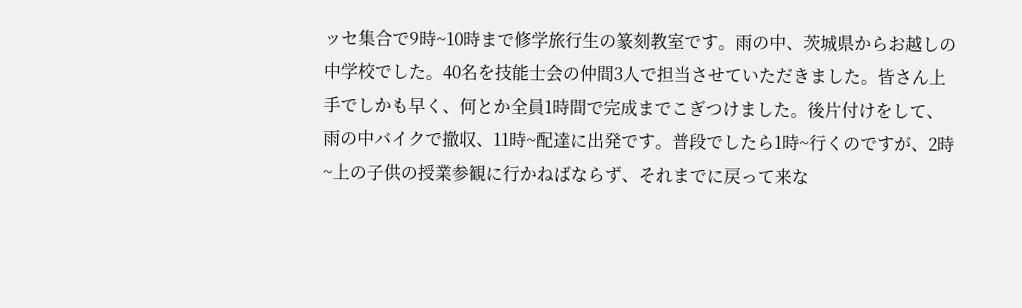ッセ集合で9時~10時まで修学旅行生の篆刻教室です。雨の中、茨城県からお越しの中学校でした。40名を技能士会の仲間3人で担当させていただきました。皆さん上手でしかも早く、何とか全員1時間で完成までこぎつけました。後片付けをして、雨の中バイクで撤収、11時~配達に出発です。普段でしたら1時~行くのですが、2時~上の子供の授業参観に行かねばならず、それまでに戻って来な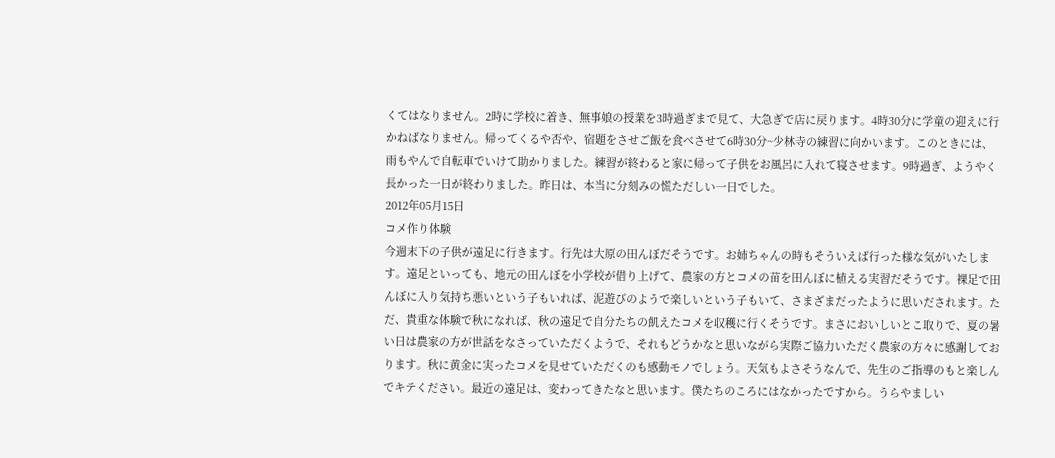くてはなりません。2時に学校に着き、無事娘の授業を3時過ぎまで見て、大急ぎで店に戻ります。4時30分に学童の迎えに行かねばなりません。帰ってくるや否や、宿題をさせご飯を食べさせて6時30分~少林寺の練習に向かいます。このときには、雨もやんで自転車でいけて助かりました。練習が終わると家に帰って子供をお風呂に入れて寝させます。9時過ぎ、ようやく長かった一日が終わりました。昨日は、本当に分刻みの慌ただしい一日でした。
2012年05月15日
コメ作り体験
今週末下の子供が遠足に行きます。行先は大原の田んぼだそうです。お姉ちゃんの時もそういえば行った様な気がいたします。遠足といっても、地元の田んぼを小学校が借り上げて、農家の方とコメの苗を田んぼに植える実習だそうです。裸足で田んぼに入り気持ち悪いという子もいれば、泥遊びのようで楽しいという子もいて、さまざまだったように思いだされます。ただ、貴重な体験で秋になれば、秋の遠足で自分たちの飢えたコメを収穫に行くそうです。まさにおいしいとこ取りで、夏の暑い日は農家の方が世話をなさっていただくようで、それもどうかなと思いながら実際ご協力いただく農家の方々に感謝しております。秋に黄金に実ったコメを見せていただくのも感動モノでしょう。天気もよさそうなんで、先生のご指導のもと楽しんでキテください。最近の遠足は、変わってきたなと思います。僕たちのころにはなかったですから。うらやましい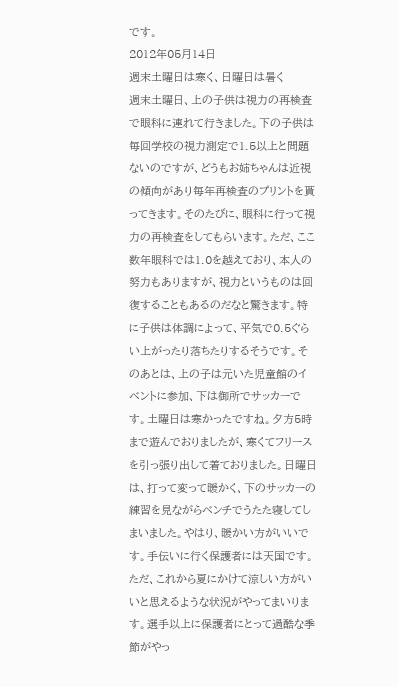です。
2012年05月14日
週末土曜日は寒く、日曜日は暑く
週末土曜日、上の子供は視力の再検査で眼科に連れて行きました。下の子供は毎回学校の視力測定で1.5以上と問題ないのですが、どうもお姉ちゃんは近視の傾向があり毎年再検査のプリントを貰ってきます。そのたびに、眼科に行って視力の再検査をしてもらいます。ただ、ここ数年眼科では1.0を越えており、本人の努力もありますが、視力というものは回復することもあるのだなと驚きます。特に子供は体調によって、平気で0.5ぐらい上がったり落ちたりするそうです。そのあとは、上の子は元いた児童館のイベントに参加、下は御所でサッカーです。土曜日は寒かったですね。夕方5時まで遊んでおりましたが、寒くてフリースを引っ張り出して着ておりました。日曜日は、打って変って暖かく、下のサッカーの練習を見ながらベンチでうたた寝してしまいました。やはり、暖かい方がいいです。手伝いに行く保護者には天国です。ただ、これから夏にかけて涼しい方がいいと思えるような状況がやってまいります。選手以上に保護者にとって過酷な季節がやっ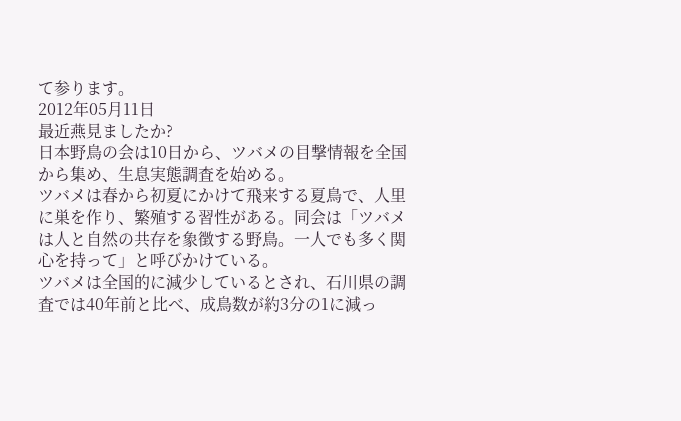て参ります。
2012年05月11日
最近燕見ましたか?
日本野鳥の会は10日から、ツバメの目撃情報を全国から集め、生息実態調査を始める。
ツバメは春から初夏にかけて飛来する夏鳥で、人里に巣を作り、繁殖する習性がある。同会は「ツバメは人と自然の共存を象徴する野鳥。一人でも多く関心を持って」と呼びかけている。
ツバメは全国的に減少しているとされ、石川県の調査では40年前と比べ、成鳥数が約3分の1に減っ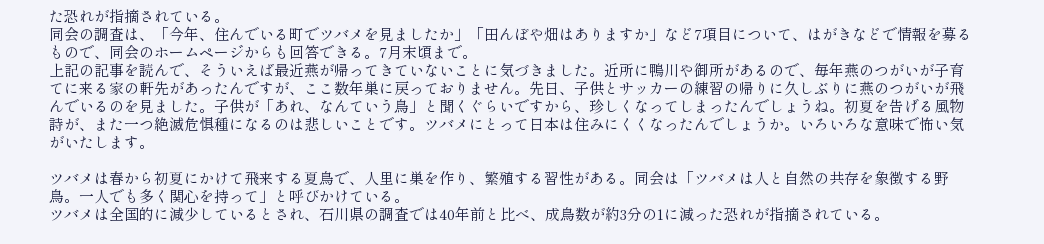た恐れが指摘されている。
同会の調査は、「今年、住んでいる町でツバメを見ましたか」「田んぼや畑はありますか」など7項目について、はがきなどで情報を募るもので、同会のホームページからも回答できる。7月末頃まで。
上記の記事を読んで、そういえば最近燕が帰ってきていないことに気づきました。近所に鴨川や御所があるので、毎年燕のつがいが子育てに来る家の軒先があったんですが、ここ数年巣に戻っておりません。先日、子供とサッカーの練習の帰りに久しぶりに燕のつがいが飛んでいるのを見ました。子供が「あれ、なんていう鳥」と聞くぐらいですから、珍しくなってしまったんでしょうね。初夏を告げる風物詩が、また一つ絶滅危惧種になるのは悲しいことです。ツバメにとって日本は住みにくくなったんでしょうか。いろいろな意味で怖い気がいたします。

ツバメは春から初夏にかけて飛来する夏鳥で、人里に巣を作り、繁殖する習性がある。同会は「ツバメは人と自然の共存を象徴する野鳥。一人でも多く関心を持って」と呼びかけている。
ツバメは全国的に減少しているとされ、石川県の調査では40年前と比べ、成鳥数が約3分の1に減った恐れが指摘されている。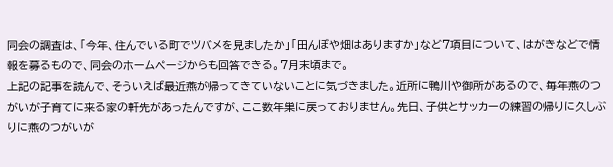同会の調査は、「今年、住んでいる町でツバメを見ましたか」「田んぼや畑はありますか」など7項目について、はがきなどで情報を募るもので、同会のホームページからも回答できる。7月末頃まで。
上記の記事を読んで、そういえば最近燕が帰ってきていないことに気づきました。近所に鴨川や御所があるので、毎年燕のつがいが子育てに来る家の軒先があったんですが、ここ数年巣に戻っておりません。先日、子供とサッカーの練習の帰りに久しぶりに燕のつがいが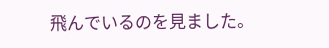飛んでいるのを見ました。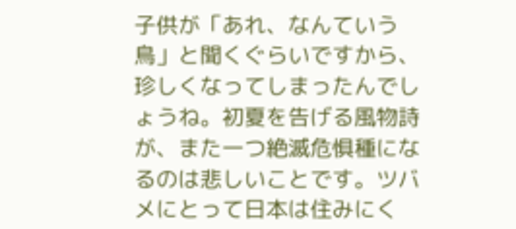子供が「あれ、なんていう鳥」と聞くぐらいですから、珍しくなってしまったんでしょうね。初夏を告げる風物詩が、また一つ絶滅危惧種になるのは悲しいことです。ツバメにとって日本は住みにく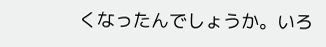くなったんでしょうか。いろ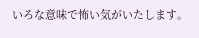いろな意味で怖い気がいたします。